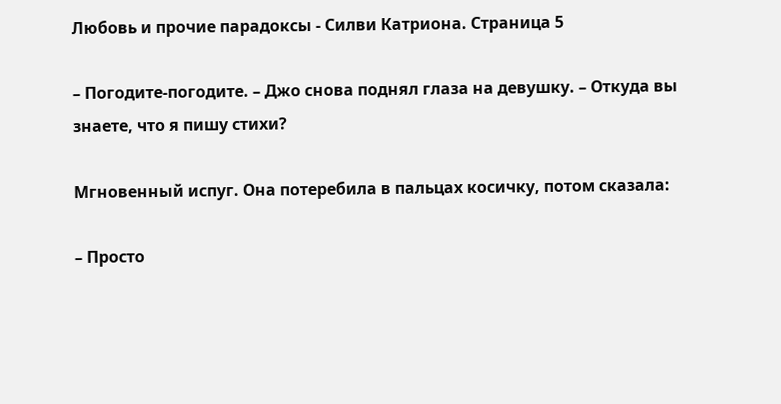Любовь и прочие парадоксы - Силви Катриона. Страница 5

– Погодите-погодите. – Джо снова поднял глаза на девушку. – Откуда вы знаете, что я пишу стихи?

Мгновенный испуг. Она потеребила в пальцах косичку, потом сказала:

– Просто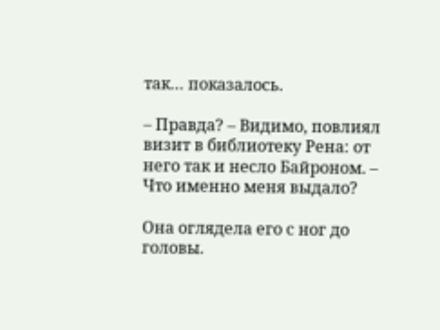так… показалось.

– Правда? – Видимо, повлиял визит в библиотеку Рена: от него так и несло Байроном. – Что именно меня выдало?

Она оглядела его с ног до головы.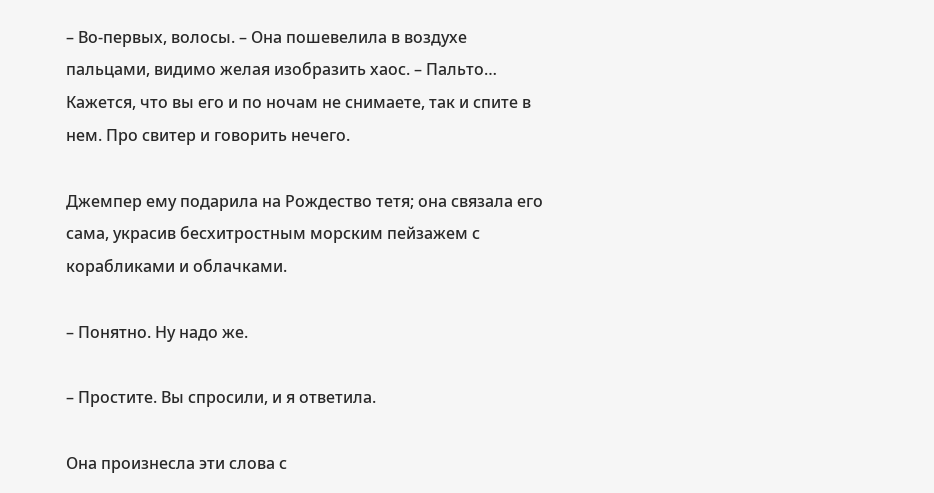– Во-первых, волосы. – Она пошевелила в воздухе пальцами, видимо желая изобразить хаос. – Пальто… Кажется, что вы его и по ночам не снимаете, так и спите в нем. Про свитер и говорить нечего.

Джемпер ему подарила на Рождество тетя; она связала его сама, украсив бесхитростным морским пейзажем с корабликами и облачками.

– Понятно. Ну надо же.

– Простите. Вы спросили, и я ответила.

Она произнесла эти слова с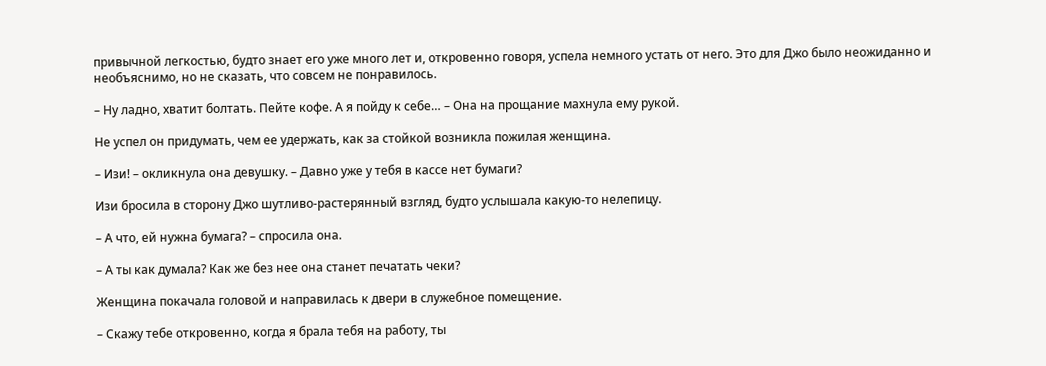привычной легкостью, будто знает его уже много лет и, откровенно говоря, успела немного устать от него. Это для Джо было неожиданно и необъяснимо, но не сказать, что совсем не понравилось.

– Ну ладно, хватит болтать. Пейте кофе. А я пойду к себе… – Она на прощание махнула ему рукой.

Не успел он придумать, чем ее удержать, как за стойкой возникла пожилая женщина.

– Изи! – окликнула она девушку. – Давно уже у тебя в кассе нет бумаги?

Изи бросила в сторону Джо шутливо-растерянный взгляд, будто услышала какую-то нелепицу.

– А что, ей нужна бумага? – спросила она.

– А ты как думала? Как же без нее она станет печатать чеки?

Женщина покачала головой и направилась к двери в служебное помещение.

– Скажу тебе откровенно, когда я брала тебя на работу, ты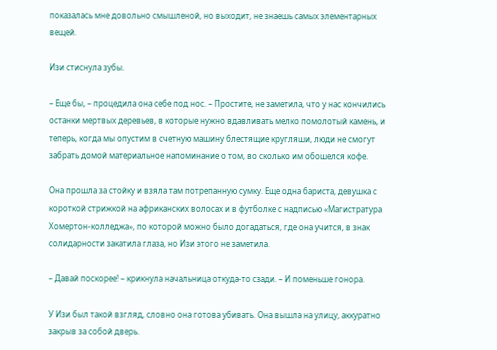показалась мне довольно смышленой, но выходит, не знаешь самых элементарных вещей.

Изи стиснула зубы.

– Еще бы, – процедила она себе под нос. – Простите, не заметила, что у нас кончились останки мертвых деревьев, в которые нужно вдавливать мелко помолотый камень, и теперь, когда мы опустим в счетную машину блестящие кругляши, люди не смогут забрать домой материальное напоминание о том, во сколько им обошелся кофе.

Она прошла за стойку и взяла там потрепанную сумку. Еще одна бариста, девушка с короткой стрижкой на африканских волосах и в футболке с надписью «Магистратура Хомертон-колледжа», по которой можно было догадаться, где она учится, в знак солидарности закатила глаза, но Изи этого не заметила.

– Давай поскорее! – крикнула начальница откуда-то сзади. – И поменьше гонора.

У Изи был такой взгляд, словно она готова убивать. Она вышла на улицу, аккуратно закрыв за собой дверь.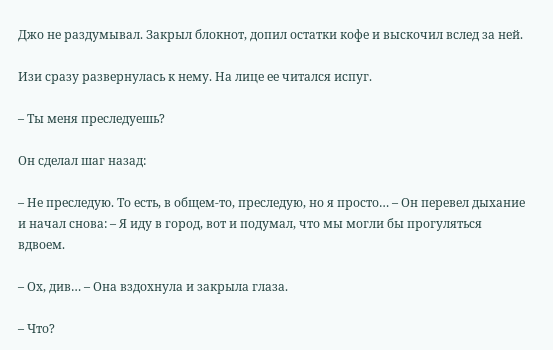Джо не раздумывал. Закрыл блокнот, допил остатки кофе и выскочил вслед за ней.

Изи сразу развернулась к нему. На лице ее читался испуг.

– Ты меня преследуешь?

Он сделал шаг назад:

– Не преследую. То есть, в общем-то, преследую, но я просто… – Он перевел дыхание и начал снова: – Я иду в город, вот и подумал, что мы могли бы прогуляться вдвоем.

– Ох, див… – Она вздохнула и закрыла глаза.

– Что?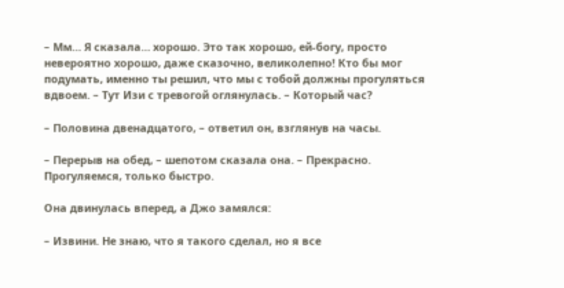– Мм… Я сказала… хорошо. Это так хорошо, ей-богу, просто невероятно хорошо, даже сказочно, великолепно! Кто бы мог подумать, именно ты решил, что мы с тобой должны прогуляться вдвоем. – Тут Изи с тревогой оглянулась. – Который час?

– Половина двенадцатого, – ответил он, взглянув на часы.

– Перерыв на обед, – шепотом сказала она. – Прекрасно. Прогуляемся, только быстро.

Она двинулась вперед, а Джо замялся:

– Извини. Не знаю, что я такого сделал, но я все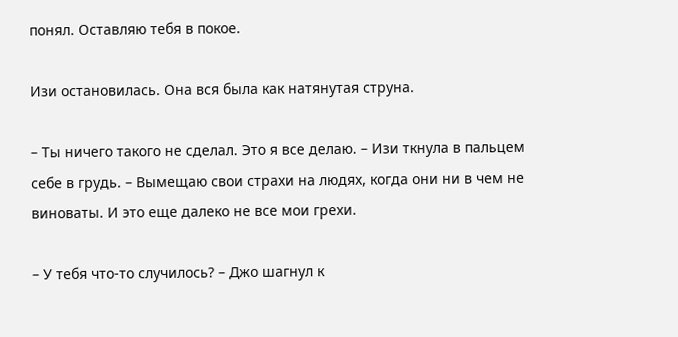понял. Оставляю тебя в покое.

Изи остановилась. Она вся была как натянутая струна.

– Ты ничего такого не сделал. Это я все делаю. – Изи ткнула в пальцем себе в грудь. – Вымещаю свои страхи на людях, когда они ни в чем не виноваты. И это еще далеко не все мои грехи.

– У тебя что-то случилось? – Джо шагнул к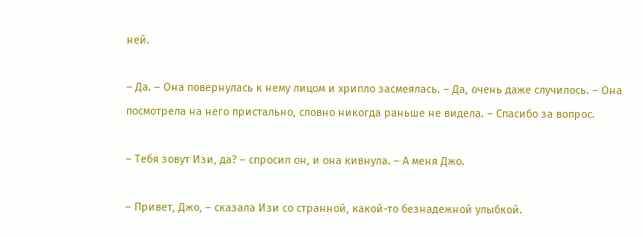ней.

– Да. – Она повернулась к нему лицом и хрипло засмеялась. – Да, очень даже случилось. – Она посмотрела на него пристально, словно никогда раньше не видела. – Спасибо за вопрос.

– Тебя зовут Изи, да? – спросил он, и она кивнула. – А меня Джо.

– Привет, Джо, – сказала Изи со странной, какой-то безнадежной улыбкой.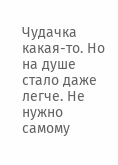Чудачка какая-то. Но на душе стало даже легче. Не нужно самому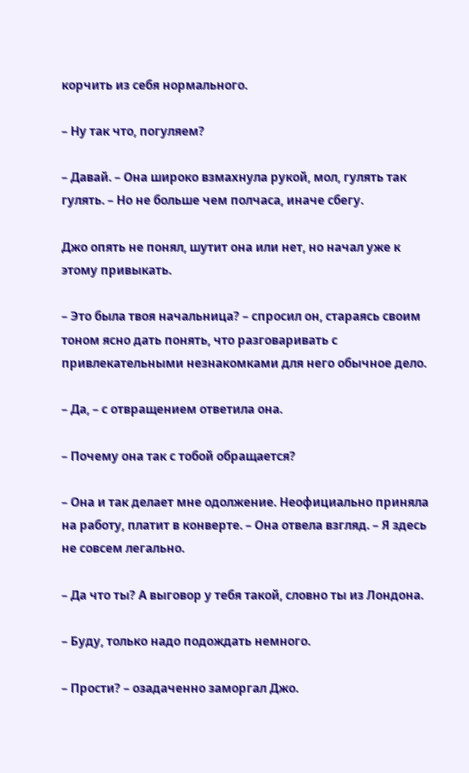корчить из себя нормального.

– Ну так что, погуляем?

– Давай. – Она широко взмахнула рукой, мол, гулять так гулять. – Но не больше чем полчаса, иначе сбегу.

Джо опять не понял, шутит она или нет, но начал уже к этому привыкать.

– Это была твоя начальница? – спросил он, стараясь своим тоном ясно дать понять, что разговаривать с привлекательными незнакомками для него обычное дело.

– Да, – с отвращением ответила она.

– Почему она так с тобой обращается?

– Она и так делает мне одолжение. Неофициально приняла на работу, платит в конверте. – Она отвела взгляд. – Я здесь не совсем легально.

– Да что ты? А выговор у тебя такой, словно ты из Лондона.

– Буду, только надо подождать немного.

– Прости? – озадаченно заморгал Джо.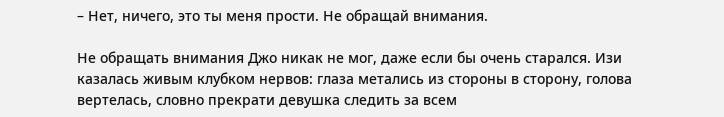– Нет, ничего, это ты меня прости. Не обращай внимания.

Не обращать внимания Джо никак не мог, даже если бы очень старался. Изи казалась живым клубком нервов: глаза метались из стороны в сторону, голова вертелась, словно прекрати девушка следить за всем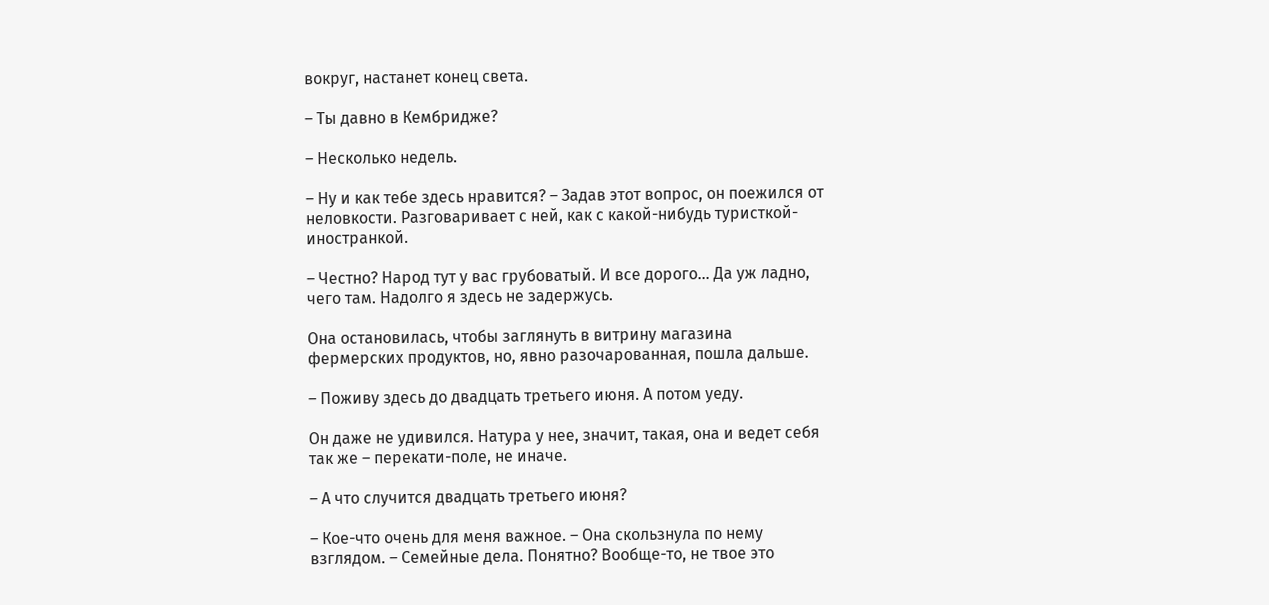вокруг, настанет конец света.

– Ты давно в Кембридже?

– Несколько недель.

– Ну и как тебе здесь нравится? – Задав этот вопрос, он поежился от неловкости. Разговаривает с ней, как с какой-нибудь туристкой-иностранкой.

– Честно? Народ тут у вас грубоватый. И все дорого… Да уж ладно, чего там. Надолго я здесь не задержусь.

Она остановилась, чтобы заглянуть в витрину магазина фермерских продуктов, но, явно разочарованная, пошла дальше.

– Поживу здесь до двадцать третьего июня. А потом уеду.

Он даже не удивился. Натура у нее, значит, такая, она и ведет себя так же – перекати-поле, не иначе.

– А что случится двадцать третьего июня?

– Кое-что очень для меня важное. – Она скользнула по нему взглядом. – Семейные дела. Понятно? Вообще-то, не твое это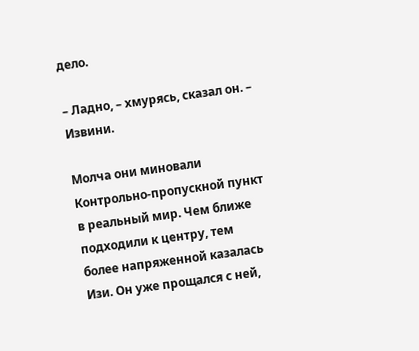дело.

– Ладно, – хмурясь, сказал он. – Извини.

Молча они миновали Контрольно-пропускной пункт в реальный мир. Чем ближе подходили к центру, тем более напряженной казалась Изи. Он уже прощался с ней,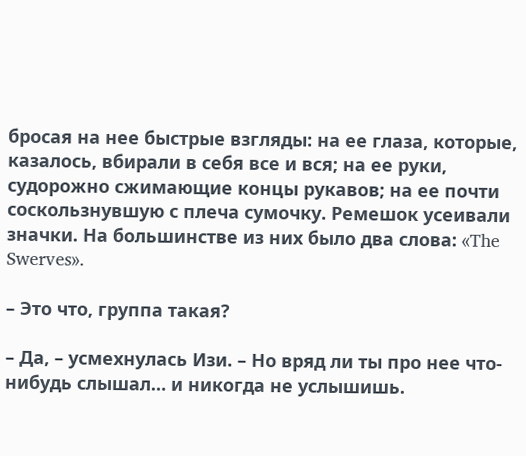бросая на нее быстрые взгляды: на ее глаза, которые, казалось, вбирали в себя все и вся; на ее руки, судорожно сжимающие концы рукавов; на ее почти соскользнувшую с плеча сумочку. Ремешок усеивали значки. На большинстве из них было два слова: «The Swerves».

– Это что, группа такая?

– Да, – усмехнулась Изи. – Но вряд ли ты про нее что-нибудь слышал… и никогда не услышишь.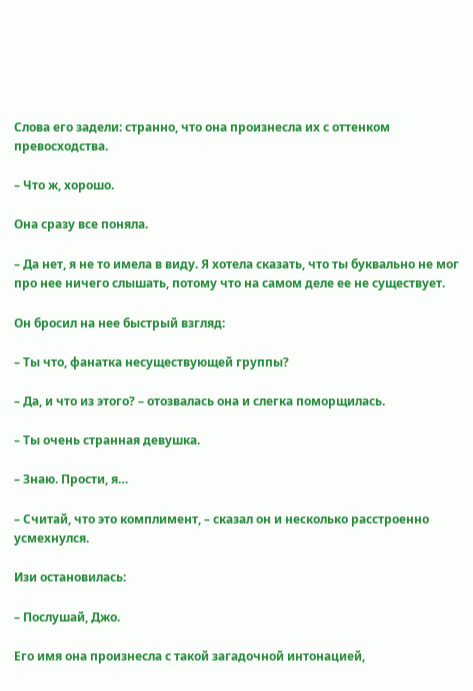Слова его задели: странно, что она произнесла их с оттенком превосходства.

– Что ж, хорошо.

Она сразу все поняла.

– Да нет, я не то имела в виду. Я хотела сказать, что ты буквально не мог про нее ничего слышать, потому что на самом деле ее не существует.

Он бросил на нее быстрый взгляд:

– Ты что, фанатка несуществующей группы?

– Да, и что из этого? – отозвалась она и слегка поморщилась.

– Ты очень странная девушка.

– Знаю. Прости, я…

– Считай, что это комплимент, – сказал он и несколько расстроенно усмехнулся.

Изи остановилась:

– Послушай, Джо.

Его имя она произнесла с такой загадочной интонацией,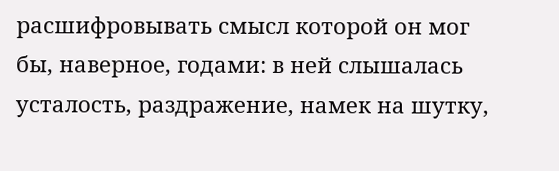расшифровывать смысл которой он мог бы, наверное, годами: в ней слышалась усталость, раздражение, намек на шутку,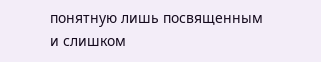понятную лишь посвященным и слишком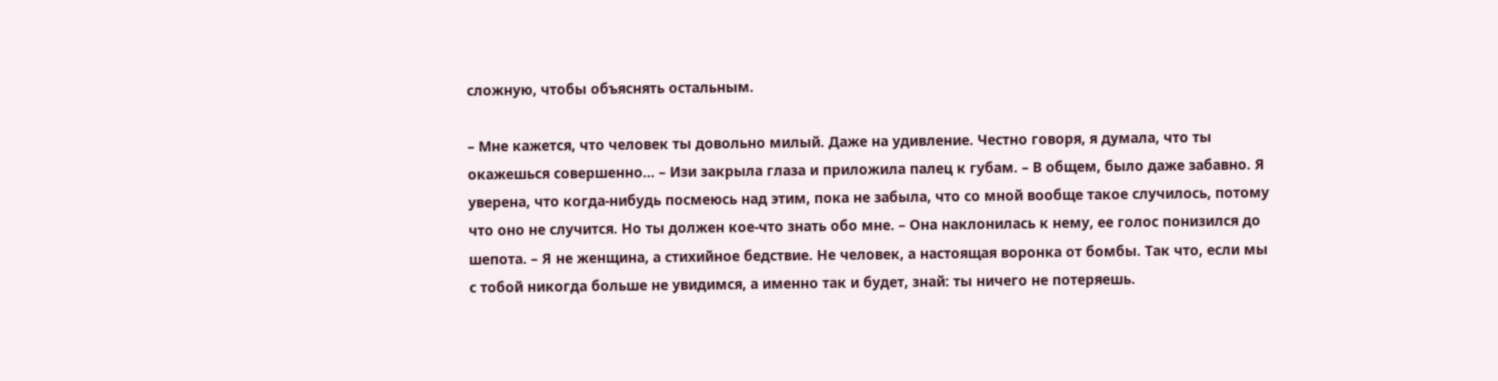сложную, чтобы объяснять остальным.

– Мне кажется, что человек ты довольно милый. Даже на удивление. Честно говоря, я думала, что ты окажешься совершенно… – Изи закрыла глаза и приложила палец к губам. – В общем, было даже забавно. Я уверена, что когда-нибудь посмеюсь над этим, пока не забыла, что со мной вообще такое случилось, потому что оно не случится. Но ты должен кое-что знать обо мне. – Она наклонилась к нему, ее голос понизился до шепота. – Я не женщина, а стихийное бедствие. Не человек, а настоящая воронка от бомбы. Так что, если мы с тобой никогда больше не увидимся, а именно так и будет, знай: ты ничего не потеряешь.